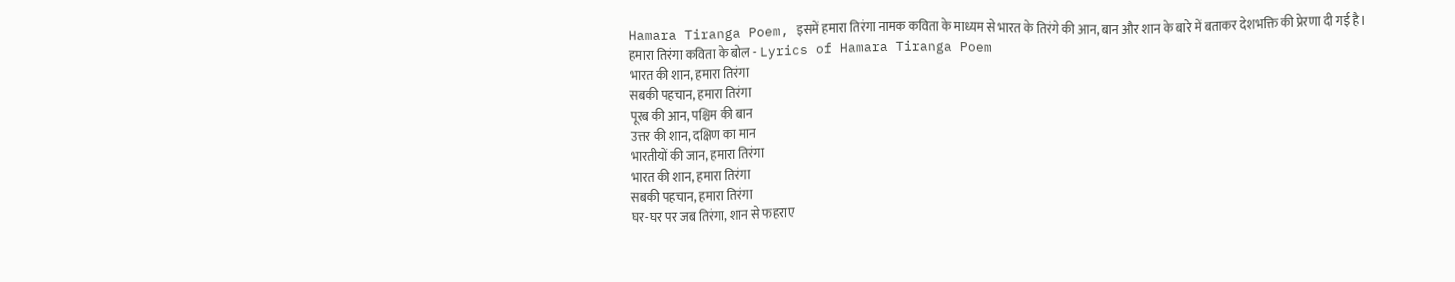Hamara Tiranga Poem, इसमें हमारा तिरंगा नामक कविता के माध्यम से भारत के तिरंगे की आन, बान और शान के बारे में बताकर देशभक्ति की प्रेरणा दी गई है।
हमारा तिरंगा कविता के बोल - Lyrics of Hamara Tiranga Poem
भारत की शान, हमारा तिरंगा
सबकी पहचान, हमारा तिरंगा
पूरब की आन, पश्चिम की बान
उत्तर की शान, दक्षिण का मान
भारतीयों की जान, हमारा तिरंगा
भारत की शान, हमारा तिरंगा
सबकी पहचान, हमारा तिरंगा
घर-घर पर जब तिरंगा, शान से फहराए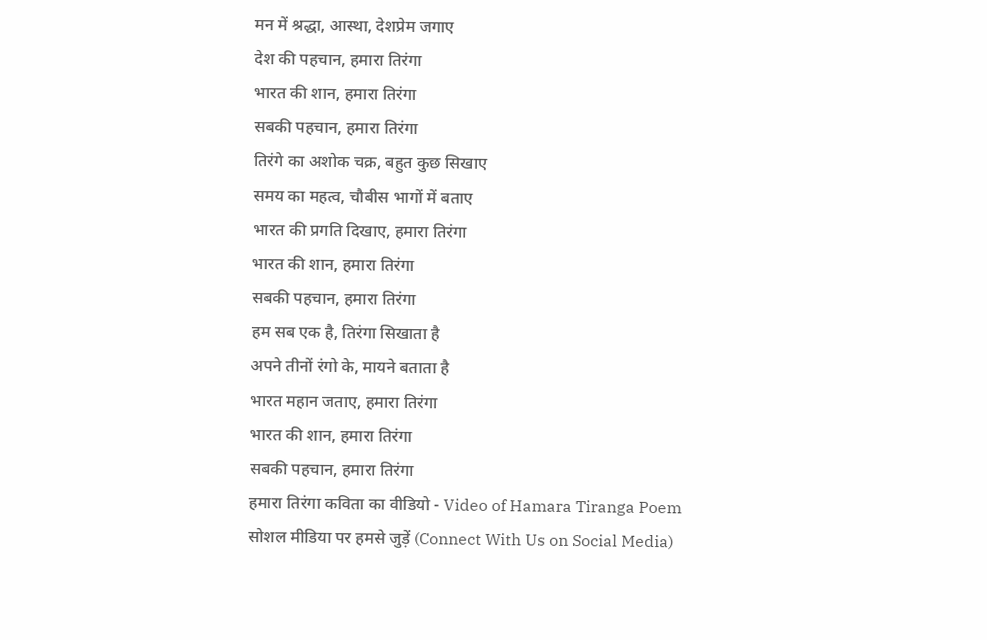मन में श्रद्धा, आस्था, देशप्रेम जगाए
देश की पहचान, हमारा तिरंगा
भारत की शान, हमारा तिरंगा
सबकी पहचान, हमारा तिरंगा
तिरंगे का अशोक चक्र, बहुत कुछ सिखाए
समय का महत्व, चौबीस भागों में बताए
भारत की प्रगति दिखाए, हमारा तिरंगा
भारत की शान, हमारा तिरंगा
सबकी पहचान, हमारा तिरंगा
हम सब एक है, तिरंगा सिखाता है
अपने तीनों रंगो के, मायने बताता है
भारत महान जताए, हमारा तिरंगा
भारत की शान, हमारा तिरंगा
सबकी पहचान, हमारा तिरंगा
हमारा तिरंगा कविता का वीडियो - Video of Hamara Tiranga Poem
सोशल मीडिया पर हमसे जुड़ें (Connect With Us on Social Media)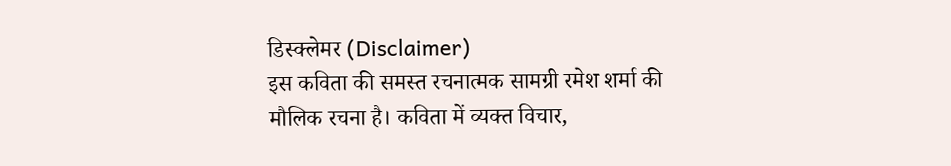डिस्क्लेमर (Disclaimer)
इस कविता की समस्त रचनात्मक सामग्री रमेश शर्मा की मौलिक रचना है। कविता में व्यक्त विचार,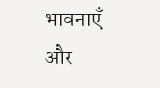भावनाएँ और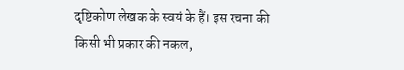दृष्टिकोण लेखक के स्वयं के हैं। इस रचना की किसी भी प्रकार की नकल,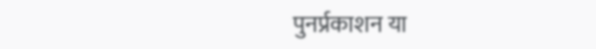पुनर्प्रकाशन या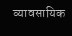व्यावसायिक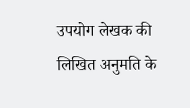उपयोग लेखक की लिखित अनुमति के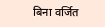बिना वर्जित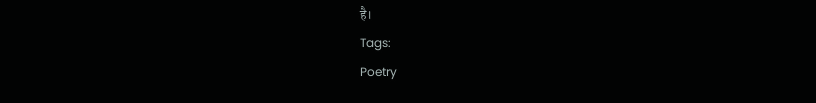है।
Tags:
Poetry